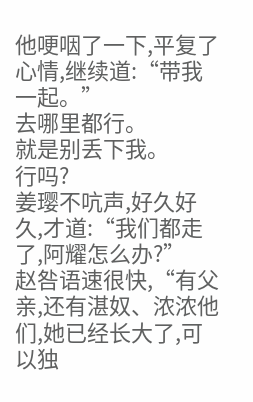他哽咽了一下,平复了心情,继续道:“带我一起。”
去哪里都行。
就是别丢下我。
行吗?
姜璎不吭声,好久好久,才道:“我们都走了,阿耀怎么办?”
赵咎语速很快,“有父亲,还有湛奴、浓浓他们,她已经长大了,可以独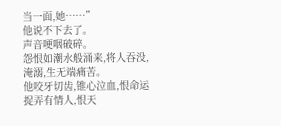当一面,她……”
他说不下去了。
声音哽咽破碎。
怨恨如潮水般涌来,将人吞没,淹溺,生无端痛苦。
他咬牙切齿,锥心泣血,恨命运捉弄有情人,恨天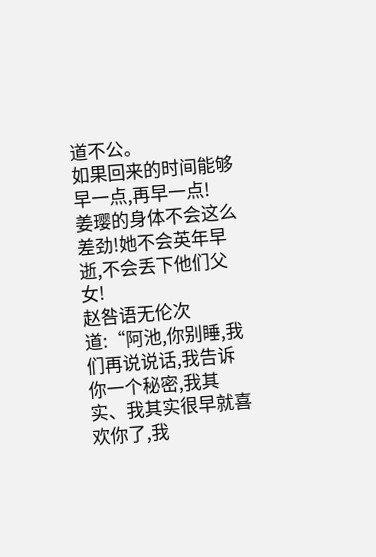道不公。
如果回来的时间能够早一点,再早一点!
姜璎的身体不会这么差劲!她不会英年早逝,不会丢下他们父女!
赵咎语无伦次道:“阿池,你别睡,我们再说说话,我告诉你一个秘密,我其实、我其实很早就喜欢你了,我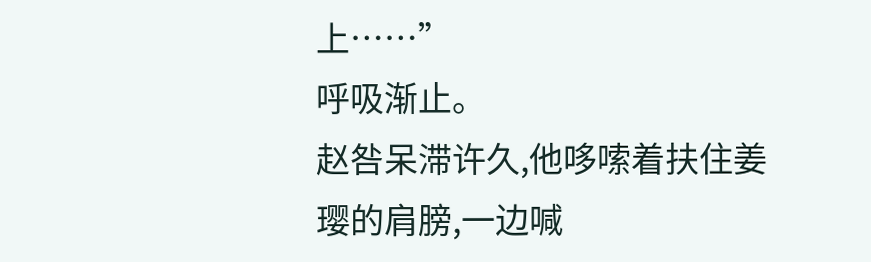上……”
呼吸渐止。
赵咎呆滞许久,他哆嗦着扶住姜璎的肩膀,一边喊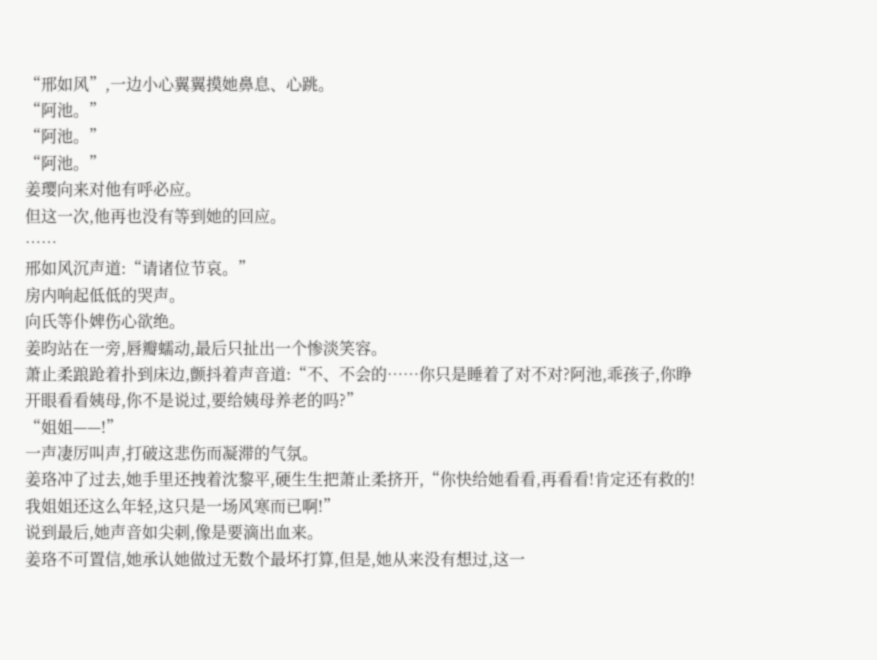“邢如风”,一边小心翼翼摸她鼻息、心跳。
“阿池。”
“阿池。”
“阿池。”
姜璎向来对他有呼必应。
但这一次,他再也没有等到她的回应。
……
邢如风沉声道:“请诸位节哀。”
房内响起低低的哭声。
向氏等仆婢伤心欲绝。
姜昀站在一旁,唇瓣蠕动,最后只扯出一个惨淡笑容。
萧止柔踉跄着扑到床边,颤抖着声音道:“不、不会的……你只是睡着了对不对?阿池,乖孩子,你睁开眼看看姨母,你不是说过,要给姨母养老的吗?”
“姐姐——!”
一声凄厉叫声,打破这悲伤而凝滞的气氛。
姜珞冲了过去,她手里还拽着沈黎平,硬生生把萧止柔挤开,“你快给她看看,再看看!肯定还有救的!我姐姐还这么年轻,这只是一场风寒而已啊!”
说到最后,她声音如尖刺,像是要滴出血来。
姜珞不可置信,她承认她做过无数个最坏打算,但是,她从来没有想过,这一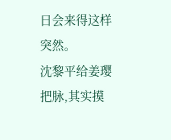日会来得这样突然。
沈黎平给姜璎把脉,其实摸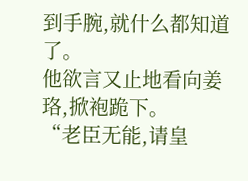到手腕,就什么都知道了。
他欲言又止地看向姜珞,掀袍跪下。
“老臣无能,请皇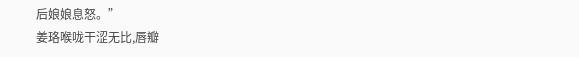后娘娘息怒。”
姜珞喉咙干涩无比,唇瓣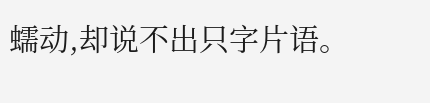蠕动,却说不出只字片语。